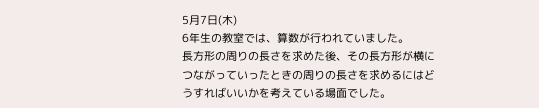5月7日(木)
6年生の教室では、算数が行われていました。
長方形の周りの長さを求めた後、その長方形が横につながっていったときの周りの長さを求めるにはどうすればいいかを考えている場面でした。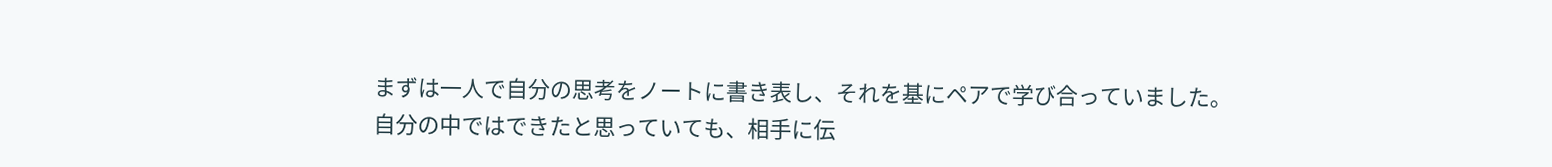まずは一人で自分の思考をノートに書き表し、それを基にペアで学び合っていました。
自分の中ではできたと思っていても、相手に伝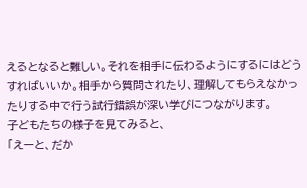えるとなると難しい。それを相手に伝わるようにするにはどうすればいいか。相手から質問されたり、理解してもらえなかったりする中で行う試行錯誤が深い学びにつながります。
子どもたちの様子を見てみると、
「えーと、だか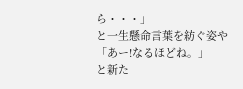ら・・・」
と一生懸命言葉を紡ぐ姿や
「あー!なるほどね。」
と新た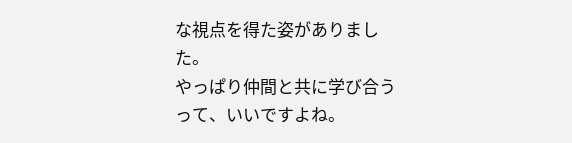な視点を得た姿がありました。
やっぱり仲間と共に学び合うって、いいですよね。